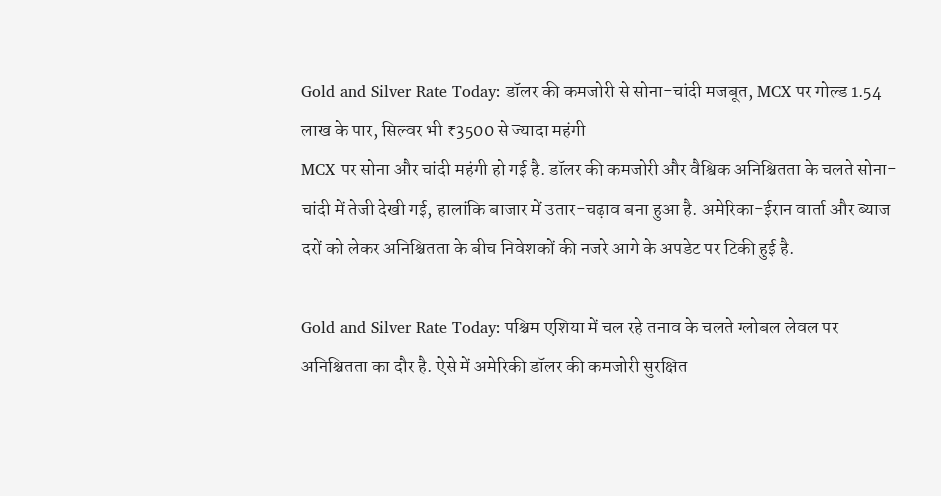Gold and Silver Rate Today: डॉलर की कमजोरी से सोना-चांदी मजबूत, MCX पर गोल्ड 1.54 लाख के पार, सिल्वर भी ₹3500 से ज्यादा महंगी
MCX पर सोना और चांदी महंगी हो गई है. डॉलर की कमजोरी और वैश्विक अनिश्चितता के चलते सोना-चांदी में तेजी देखी गई, हालांकि बाजार में उतार-चढ़ाव बना हुआ है. अमेरिका-ईरान वार्ता और ब्याज दरों को लेकर अनिश्चितता के बीच निवेशकों की नजरे आगे के अपडेट पर टिकी हुई है.

Gold and Silver Rate Today: पश्चिम एशिया में चल रहे तनाव के चलते ग्लोबल लेवल पर अनिश्चितता का दौर है. ऐसे में अमेरिकी डॉलर की कमजोरी सुरक्षित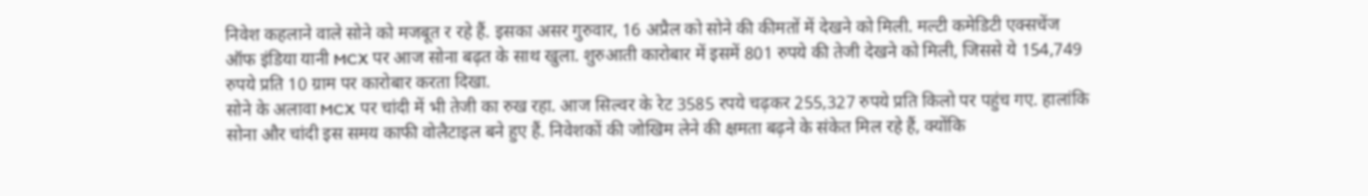निवेश कहलाने वाले सोने को मजबूत र रहे हैं. इसका असर गुरुवार, 16 अप्रैल को सोने की कीमतों में देखने को मिली. मल्टी कमेडिटी एक्सचेंज ऑफ इंडिया यानी MCX पर आज सोना बढ़त के साथ खुला. शुरुआती कारोबार में इसमें 801 रुपये की तेजी देखने को मिली, जिससे ये 154,749 रुपये प्रति 10 ग्राम पर कारोबार करता दिखा.
सोने के अलावा MCX पर चांदी में भी तेजी का रुख रहा. आज सिल्वर के रेट 3585 रपये चढ़कर 255,327 रुपये प्रति किलो पर पहुंच गए. हालांकि सोना और चांदी इस समय काफी वोलैटाइल बने हुए हैं. निवेशकों की जोखिम लेने की क्षमता बढ़ने के संकेत मिल रहे हैं, क्योंकि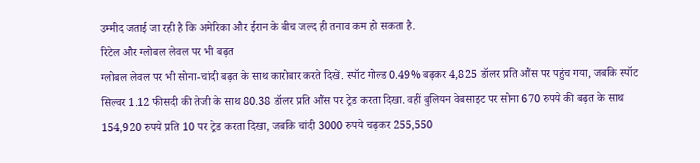उम्मीद जताई जा रही है कि अमेरिका और ईरान के बीच जल्द ही तनाव कम हो सकता है.
रिटेल और ग्लोबल लेवल पर भी बढ़त
ग्लोबल लेवल पर भी सोना-चांदी बढ़त के साथ कारोबार करते दिखें. स्पॉट गोल्ड 0.49% बढ़कर 4,825 डॉलर प्रति औंस पर पहुंच गया, जबकि स्पॉट सिल्वर 1.12 फीसदी की तेजी के साथ 80.38 डॉलर प्रति औंस पर ट्रेड करता दिखा. वहीं बुलियन वेबसाइट पर सोना 670 रुपये की बढ़त के साथ 154,920 रुपये प्रति 10 पर ट्रेड करता दिखा, जबकि चांदी 3000 रुपये चढ़कर 255,550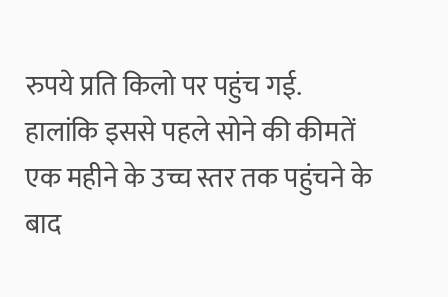रुपये प्रति किलो पर पहुंच गई.
हालांकि इससे पहले सोने की कीमतें एक महीने के उच्च स्तर तक पहुंचने के बाद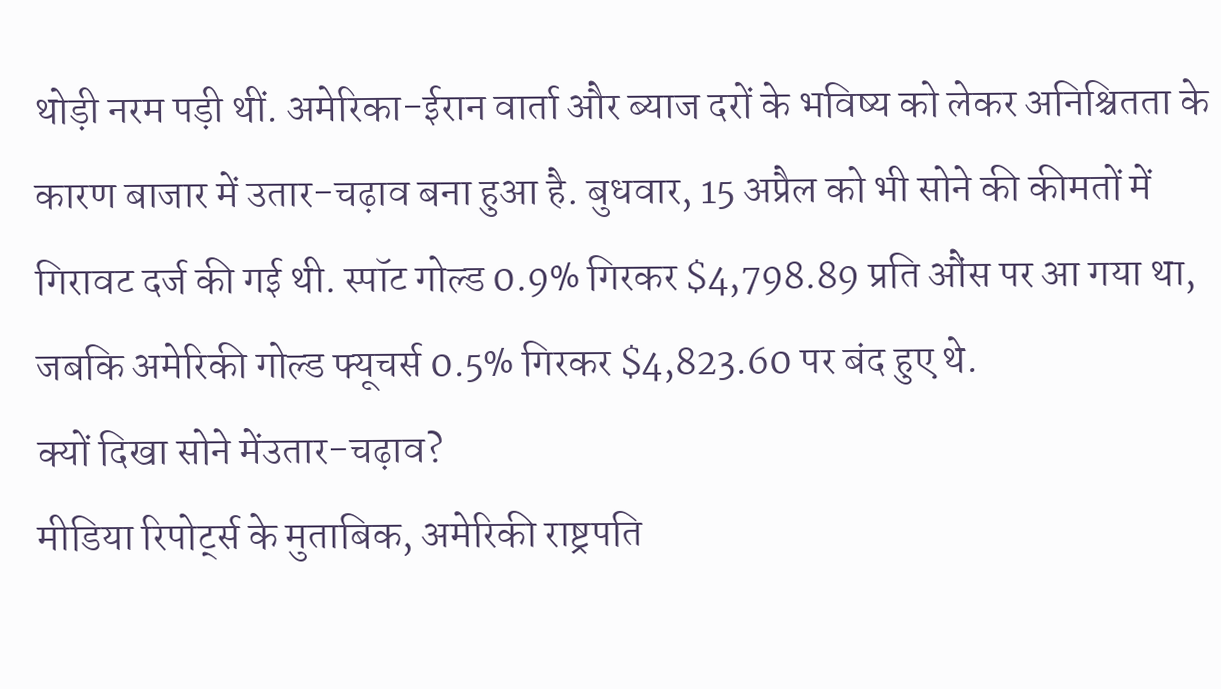थोड़ी नरम पड़ी थीं. अमेरिका-ईरान वार्ता और ब्याज दरों के भविष्य को लेकर अनिश्चितता के कारण बाजार में उतार-चढ़ाव बना हुआ है. बुधवार, 15 अप्रैल को भी सोने की कीमतों में गिरावट दर्ज की गई थी. स्पॉट गोल्ड 0.9% गिरकर $4,798.89 प्रति औंस पर आ गया था, जबकि अमेरिकी गोल्ड फ्यूचर्स 0.5% गिरकर $4,823.60 पर बंद हुए थे.
क्यों दिखा सोने मेंउतार-चढ़ाव?
मीडिया रिपोर्ट्स के मुताबिक, अमेरिकी राष्ट्रपति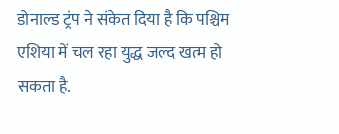डोनाल्ड ट्रंप ने संकेत दिया है कि पश्चिम एशिया में चल रहा युद्ध जल्द खत्म हो सकता है.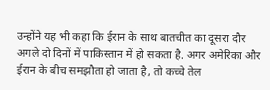उन्होंने यह भी कहा कि ईरान के साथ बातचीत का दूसरा दौर अगले दो दिनों में पाकिस्तान में हो सकता है. अगर अमेरिका और ईरान के बीच समझौता हो जाता है, तो कच्चे तेल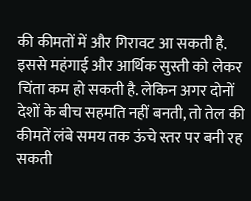की कीमतों में और गिरावट आ सकती है. इससे महंगाई और आर्थिक सुस्ती को लेकर चिंता कम हो सकती है. लेकिन अगर दोनों देशों के बीच सहमति नहीं बनती, तो तेल की कीमतें लंबे समय तक ऊंचे स्तर पर बनी रह सकती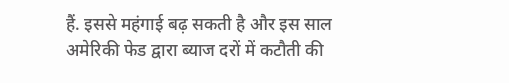हैं. इससे महंगाई बढ़ सकती है और इस साल अमेरिकी फेड द्वारा ब्याज दरों में कटौती की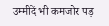उम्मीदें भी कमजोर पड़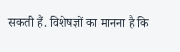सकती हैं. विशेषज्ञों का मानना है कि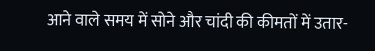आने वाले समय में सोने और चांदी की कीमतों में उतार-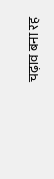चढ़ाव बना रह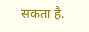सकता है.